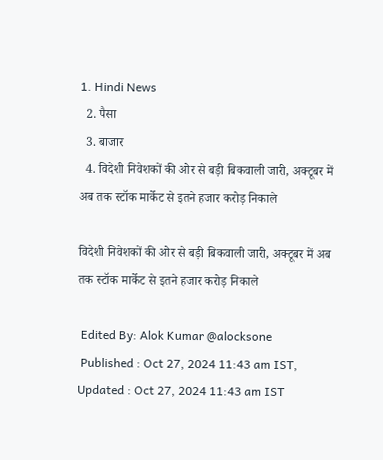1. Hindi News
  2. पैसा
  3. बाजार
  4. विदेशी निवेशकों की ओर से बड़ी बिकवाली जारी, अक्टूबर में अब तक स्टॉक मार्केट से इतने हजार करोड़ निकाले

विदेशी निवेशकों की ओर से बड़ी बिकवाली जारी, अक्टूबर में अब तक स्टॉक मार्केट से इतने हजार करोड़ निकाले

 Edited By: Alok Kumar @alocksone
 Published : Oct 27, 2024 11:43 am IST,  Updated : Oct 27, 2024 11:43 am IST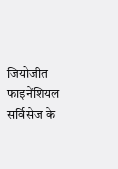जियोजीत फाइनेंशियल सर्विसेज के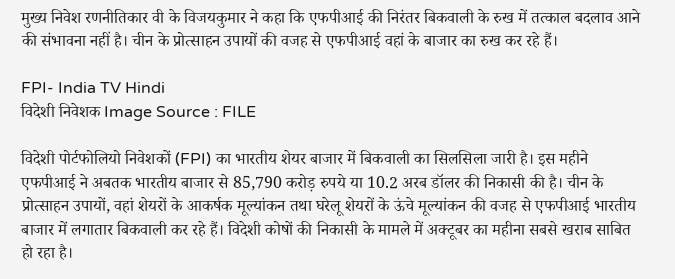मुख्य निवेश रणनीतिकार वी के विजयकुमार ने कहा कि एफपीआई की निरंतर बिकवाली के रुख में तत्काल बदलाव आने की संभावना नहीं है। चीन के प्रोत्साहन उपायों की वजह से एफपीआई वहां के बाजार का रुख कर रहे हैं।

FPI- India TV Hindi
विदेशी निवेशक Image Source : FILE

विदेशी पोर्टफोलियो निवेशकों (FPI) का भारतीय शेयर बाजार में बिकवाली का सिलसिला जारी है। इस महीने एफपीआई ने अबतक भारतीय बाजार से 85,790 करोड़ रुपये या 10.2 अरब डॉलर की निकासी की है। चीन के प्रोत्साहन उपायों, वहां शेयरों के आकर्षक मूल्यांकन तथा घरेलू शेयरों के ऊंचे मूल्यांकन की वजह से एफपीआई भारतीय बाजार में लगातार बिकवाली कर रहे हैं। विदेशी कोषों की निकासी के मामले में अक्टूबर का महीना सबसे खराब साबित हो रहा है।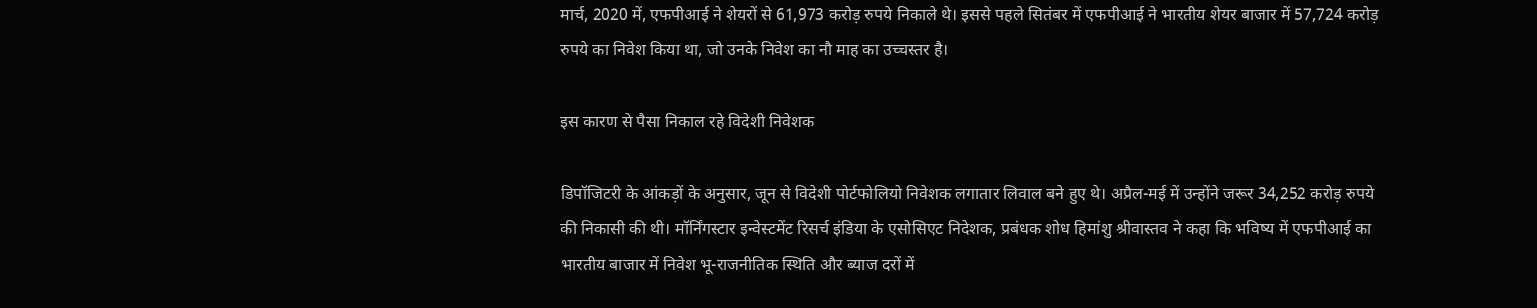मार्च, 2020 में, एफपीआई ने शेयरों से 61,973 करोड़ रुपये निकाले थे। इससे पहले सितंबर में एफपीआई ने भारतीय शेयर बाजार में 57,724 करोड़ रुपये का निवेश किया था, जो उनके निवेश का नौ माह का उच्चस्तर है।

इस कारण से पैसा निकाल रहे विदेशी निवेशक

डिपॉजिटरी के आंकड़ों के अनुसार, जून से विदेशी पोर्टफोलियो निवेशक लगातार लिवाल बने हुए थे। अप्रैल-मई में उन्होंने जरूर 34,252 करोड़ रुपये की निकासी की थी। मॉर्निंगस्टार इन्वेस्टमेंट रिसर्च इंडिया के एसोसिएट निदेशक, प्रबंधक शोध हिमांशु श्रीवास्तव ने कहा कि भविष्य में एफपीआई का भारतीय बाजार में निवेश भू-राजनीतिक स्थिति और ब्याज दरों में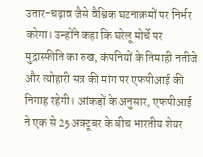उतार-चढ़ाव जैसे वैश्विक घटनाक्रमों पर निर्भर करेगा। उन्होंने कहा कि घरेलू मोर्चे पर मुद्रास्फीति का रुख, कंपनियों के तिमाही नतीजे और त्योहारी सत्र की मांग पर एफपीआई की निगाह रहेगी। आंकड़ों के अनुसार, एफपीआई ने एक से 25 अक्टूबर के बीच भारतीय शेयर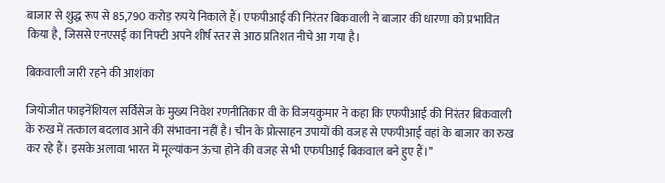बाजार से शुद्ध रूप से 85,790 करोड़ रुपये निकाले हैं। एफपीआई की निरंतर बिकवाली ने बाजार की धारणा को प्रभावित किया है, जिससे एनएसई का निफ्टी अपने शीर्ष स्तर से आठ प्रतिशत नीचे आ गया है।

बिकवाली जारी रहने की आशंका

जियोजीत फाइनेंशियल सर्विसेज के मुख्य निवेश रणनीतिकार वी के विजयकुमार ने कहा कि एफपीआई की निरंतर बिकवाली के रुख में तत्काल बदलाव आने की संभावना नहीं है। चीन के प्रोत्साहन उपायों की वजह से एफपीआई वहां के बाजार का रुख कर रहे हैं। इसके अलावा भारत में मूल्यांकन ऊंचा होने की वजह से भी एफपीआई बिकवाल बने हुए हैं।’’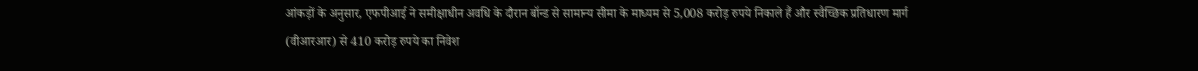आंकड़ों के अनुसार, एफपीआई ने समीक्षाधीन अवधि के दौरान बॉन्ड से सामान्य सीमा के माध्यम से 5,008 करोड़ रुपये निकाले हैं और स्वैच्छिक प्रतिधारण मार्ग (वीआरआर) से 410 करोड़ रुपये का निवेश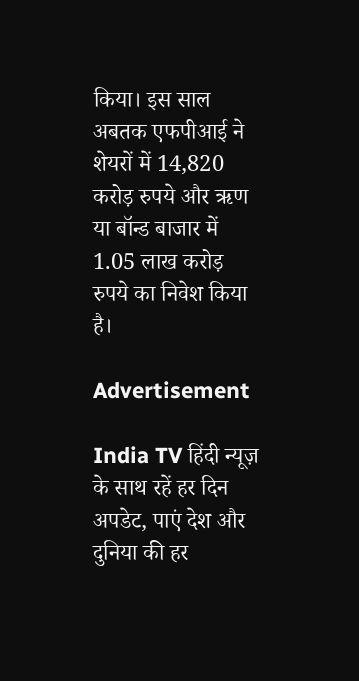किया। इस साल अबतक एफपीआई ने शेयरों में 14,820 करोड़ रुपये और ऋण या बॉन्ड बाजार में 1.05 लाख करोड़ रुपये का निवेश किया है।

Advertisement

India TV हिंदी न्यूज़ के साथ रहें हर दिन अपडेट, पाएं देश और दुनिया की हर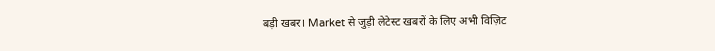बड़ी खबर। Market से जुड़ी लेटेस्ट खबरों के लिए अभी विज़िट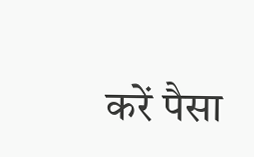करें पैसा